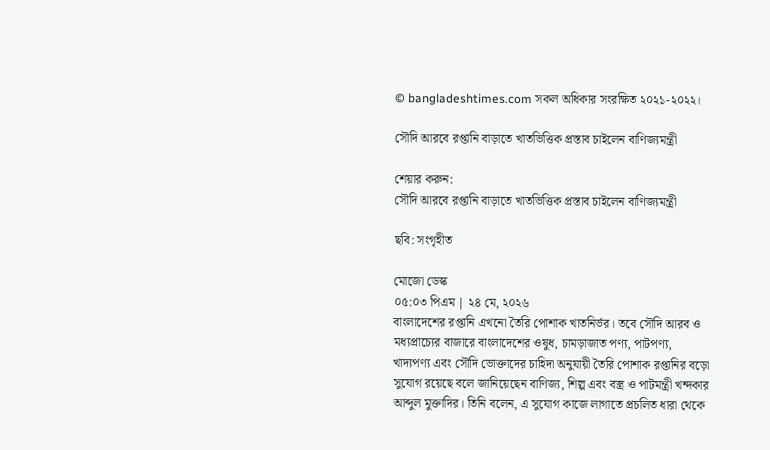© bangladeshtimes.com সকল অধিকার সংরক্ষিত ২০২১-২০২২।

সৌদি আরবে রপ্তানি বাড়াতে খাতভিত্তিক প্রস্তাব চাইলেন বাণিজ্যমন্ত্রী

শেয়ার করুন:
সৌদি আরবে রপ্তানি বাড়াতে খাতভিত্তিক প্রস্তাব চাইলেন বাণিজ্যমন্ত্রী

ছবি: সংগৃহীত

মোজো ডেস্ক
০৫:০৩ পিএম | ২৪ মে, ২০২৬
বাংলাদেশের রপ্তানি এখনো তৈরি পোশাক খাতনির্ভর। তবে সৌদি আরব ও মধ্যপ্রাচ্যের বাজারে বাংলাদেশের ওষুধ, চামড়াজাত পণ্য, পাটপণ্য, খাদ্যপণ্য এবং সৌদি ভোক্তাদের চাহিদা অনুযায়ী তৈরি পোশাক রপ্তানির বড়ো সুযোগ রয়েছে বলে জানিয়েছেন বাণিজ্য, শিল্প এবং বস্ত্র ও পাটমন্ত্রী খন্দকার আব্দুল মুক্তাদির। তিনি বলেন, এ সুযোগ কাজে লাগাতে প্রচলিত ধারা থেকে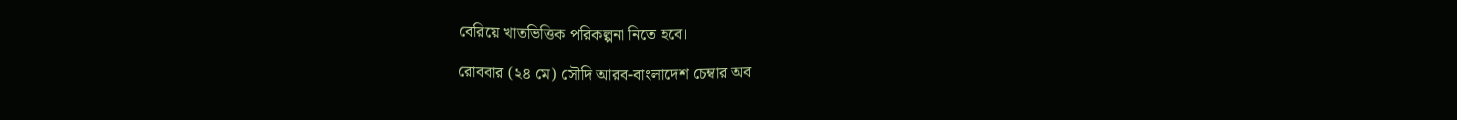বেরিয়ে খাতভিত্তিক পরিকল্পনা নিতে হবে।

রোববার (২৪ মে) সৌদি আরব-বাংলাদেশ চেম্বার অব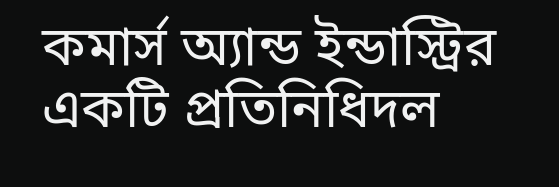কমার্স অ্যান্ড ইন্ডাস্ট্রির একটি প্রতিনিধিদল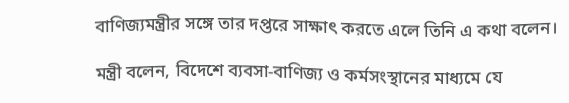বাণিজ্যমন্ত্রীর সঙ্গে তার দপ্তরে সাক্ষাৎ করতে এলে তিনি এ কথা বলেন।

মন্ত্রী বলেন, বিদেশে ব্যবসা-বাণিজ্য ও কর্মসংস্থানের মাধ্যমে যে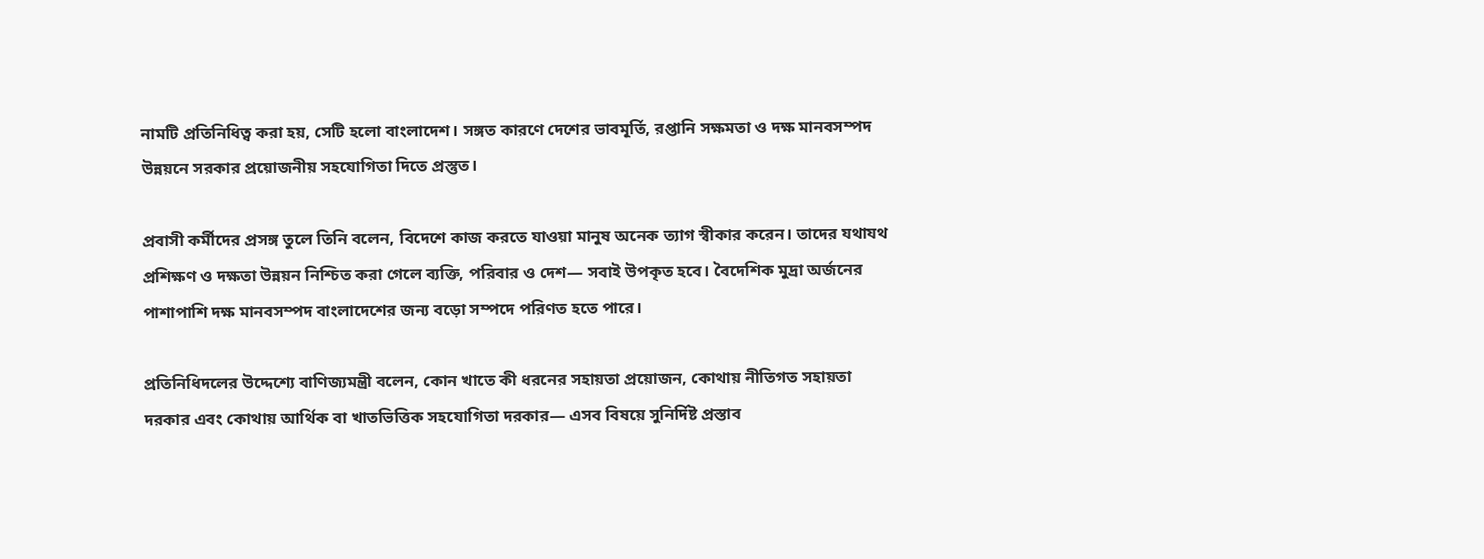নামটি প্রতিনিধিত্ব করা হয়, সেটি হলো বাংলাদেশ। সঙ্গত কারণে দেশের ভাবমূর্তি, রপ্তানি সক্ষমতা ও দক্ষ মানবসম্পদ উন্নয়নে সরকার প্রয়োজনীয় সহযোগিতা দিতে প্রস্তুত।

প্রবাসী কর্মীদের প্রসঙ্গ তুলে তিনি বলেন, বিদেশে কাজ করতে যাওয়া মানুষ অনেক ত্যাগ স্বীকার করেন। তাদের যথাযথ প্রশিক্ষণ ও দক্ষতা উন্নয়ন নিশ্চিত করা গেলে ব্যক্তি, পরিবার ও দেশ— সবাই উপকৃত হবে। বৈদেশিক মুদ্রা অর্জনের পাশাপাশি দক্ষ মানবসম্পদ বাংলাদেশের জন্য বড়ো সম্পদে পরিণত হতে পারে।

প্রতিনিধিদলের উদ্দেশ্যে বাণিজ্যমন্ত্রী বলেন, কোন খাতে কী ধরনের সহায়তা প্রয়োজন, কোথায় নীতিগত সহায়তা দরকার এবং কোথায় আর্থিক বা খাতভিত্তিক সহযোগিতা দরকার— এসব বিষয়ে সুনির্দিষ্ট প্রস্তাব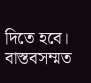দিতে হবে। বাস্তবসম্মত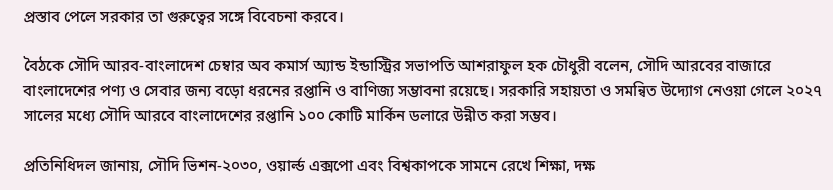প্রস্তাব পেলে সরকার তা গুরুত্বের সঙ্গে বিবেচনা করবে।

বৈঠকে সৌদি আরব-বাংলাদেশ চেম্বার অব কমার্স অ্যান্ড ইন্ডাস্ট্রির সভাপতি আশরাফুল হক চৌধুরী বলেন, সৌদি আরবের বাজারে বাংলাদেশের পণ্য ও সেবার জন্য বড়ো ধরনের রপ্তানি ও বাণিজ্য সম্ভাবনা রয়েছে। সরকারি সহায়তা ও সমন্বিত উদ্যোগ নেওয়া গেলে ২০২৭ সালের মধ্যে সৌদি আরবে বাংলাদেশের রপ্তানি ১০০ কোটি মার্কিন ডলারে উন্নীত করা সম্ভব।

প্রতিনিধিদল জানায়, সৌদি ভিশন-২০৩০, ওয়ার্ল্ড এক্সপো এবং বিশ্বকাপকে সামনে রেখে শিক্ষা, দক্ষ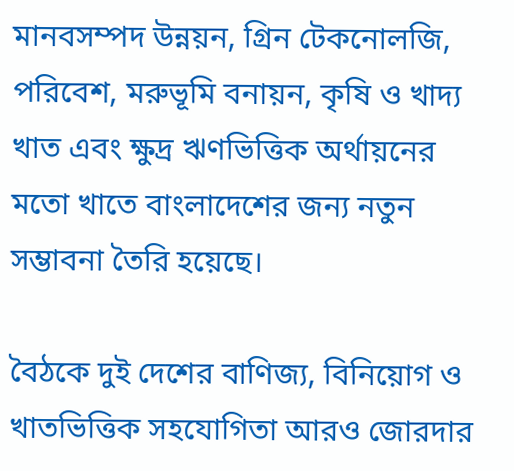মানবসম্পদ উন্নয়ন, গ্রিন টেকনোলজি, পরিবেশ, মরুভূমি বনায়ন, কৃষি ও খাদ্য খাত এবং ক্ষুদ্র ঋণভিত্তিক অর্থায়নের মতো খাতে বাংলাদেশের জন্য নতুন সম্ভাবনা তৈরি হয়েছে।

বৈঠকে দুই দেশের বাণিজ্য, বিনিয়োগ ও খাতভিত্তিক সহযোগিতা আরও জোরদার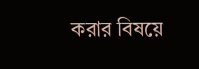করার বিষয়ে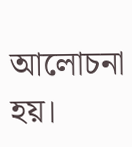আলোচনা হয়।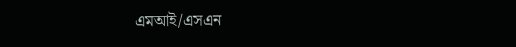এমআই/এসএন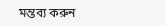মন্তব্য করুন